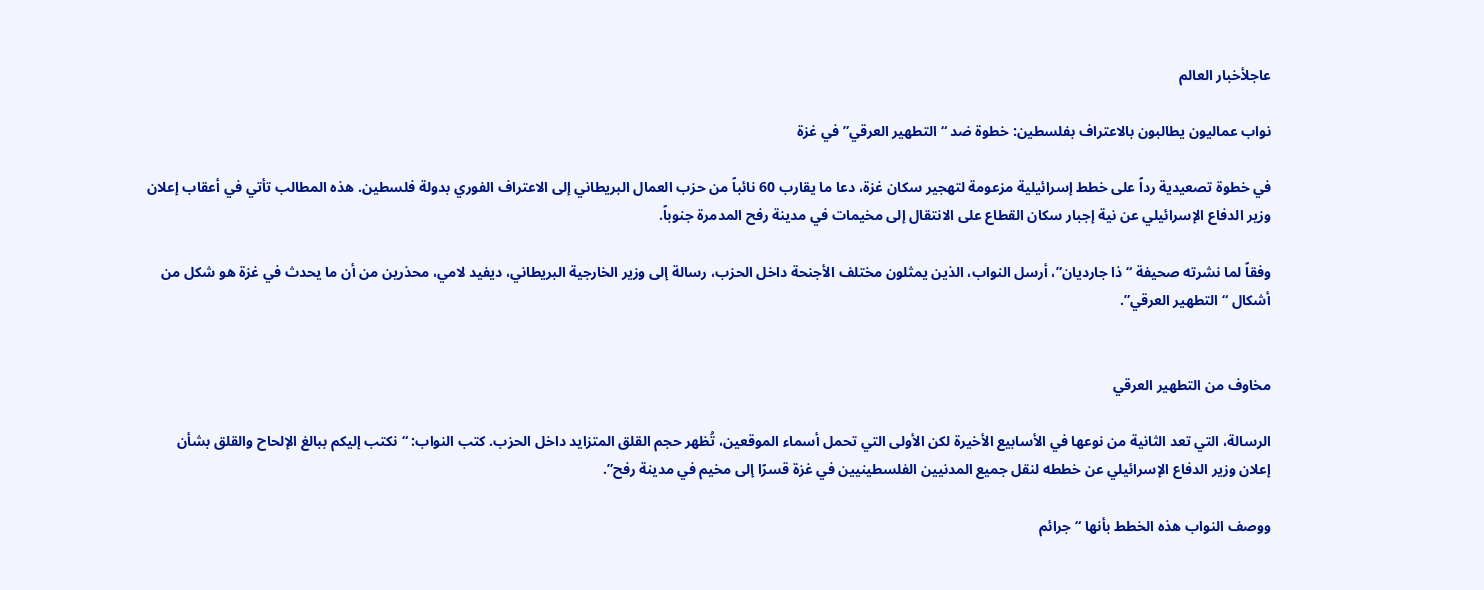عاجلأخبار العالم

نواب عماليون يطالبون بالاعتراف بفلسطين: خطوة ضد “التطهير العرقي” في غزة

في خطوة تصعيدية رداً على خطط إسرائيلية مزعومة لتهجير سكان غزة، دعا ما يقارب 60 نائباً من حزب العمال البريطاني إلى الاعتراف الفوري بدولة فلسطين. هذه المطالب تأتي في أعقاب إعلان وزير الدفاع الإسرائيلي عن نية إجبار سكان القطاع على الانتقال إلى مخيمات في مدينة رفح المدمرة جنوباً.

وفقاً لما نشرته صحيفة “ذا جارديان”، أرسل النواب، الذين يمثلون مختلف الأجنحة داخل الحزب، رسالة إلى وزير الخارجية البريطاني، ديفيد لامي، محذرين من أن ما يحدث في غزة هو شكل من أشكال “التطهير العرقي”.


مخاوف من التطهير العرقي

الرسالة، التي تعد الثانية من نوعها في الأسابيع الأخيرة لكن الأولى التي تحمل أسماء الموقعين، تُظهر حجم القلق المتزايد داخل الحزب. كتب النواب: “نكتب إليكم ببالغ الإلحاح والقلق بشأن إعلان وزير الدفاع الإسرائيلي عن خططه لنقل جميع المدنيين الفلسطينيين في غزة قسرًا إلى مخيم في مدينة رفح”.

ووصف النواب هذه الخطط بأنها “جرائم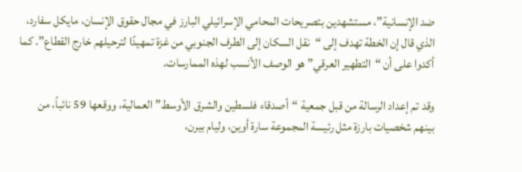ضد الإنسانية”، مستشهدين بتصريحات المحامي الإسرائيلي البارز في مجال حقوق الإنسان، مايكل سفارد، الذي قال إن الخطة تهدف إلى “نقل السكان إلى الطرف الجنوبي من غزة تمهيدًا لترحيلهم خارج القطاع”. كما أكدوا على أن “التطهير العرقي” هو الوصف الأنسب لهذه الممارسات.

وقد تم إعداد الرسالة من قبل جمعية “أصدقاء فلسطين والشرق الأوسط” العمالية، ووقعها 59 نائباً، من بينهم شخصيات بارزة مثل رئيسة المجموعة سارة أوين، وليام بيرن،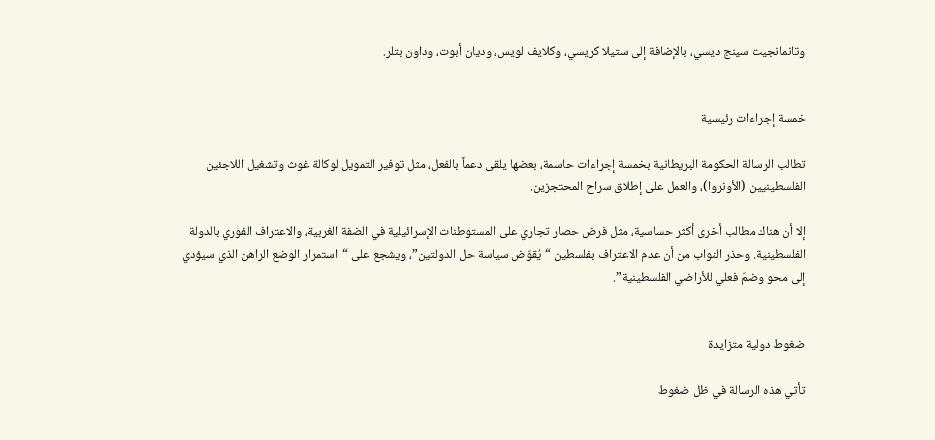وتانمانجيت سينج ديسي، بالإضافة إلى ستيلا كريسي، وكلايف لويس، وديان أبوت، وداون بتلر.


خمسة إجراءات رئيسية

تطالب الرسالة الحكومة البريطانية بخمسة إجراءات حاسمة، بعضها يلقى دعماً بالفعل، مثل توفير التمويل لوكالة غوث وتشغيل اللاجئين الفلسطينيين (الأونروا)، والعمل على إطلاق سراح المحتجزين.

إلا أن هناك مطالب أخرى أكثر حساسية، مثل فرض حصار تجاري على المستوطنات الإسرائيلية في الضفة الغربية، والاعتراف الفوري بالدولة الفلسطينية. وحذر النواب من أن عدم الاعتراف بفلسطين “يُقوّض سياسة حل الدولتين”، ويشجع على “استمرار الوضع الراهن الذي سيؤدي إلى محو وضمّ فعلي للأراضي الفلسطينية”.


ضغوط دولية متزايدة

تأتي هذه الرسالة في ظل ضغوط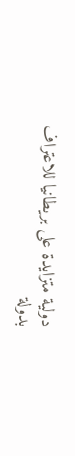دولية متزايدة على بريطانيا للاعتراف بدولة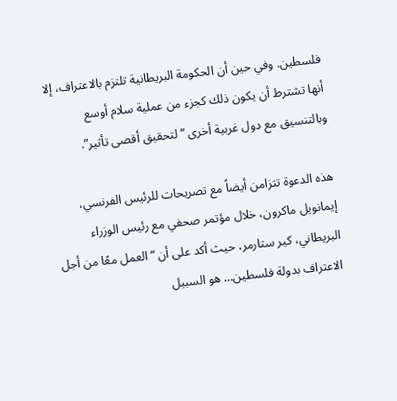فلسطين. وفي حين أن الحكومة البريطانية تلتزم بالاعتراف، إلا أنها تشترط أن يكون ذلك كجزء من عملية سلام أوسع وبالتنسيق مع دول غربية أخرى “لتحقيق أقصى تأثير”.

هذه الدعوة تتزامن أيضاً مع تصريحات للرئيس الفرنسي، إيمانويل ماكرون، خلال مؤتمر صحفي مع رئيس الوزراء البريطاني، كير ستارمر، حيث أكد على أن “العمل معًا من أجل الاعتراف بدولة فلسطين… هو السبيل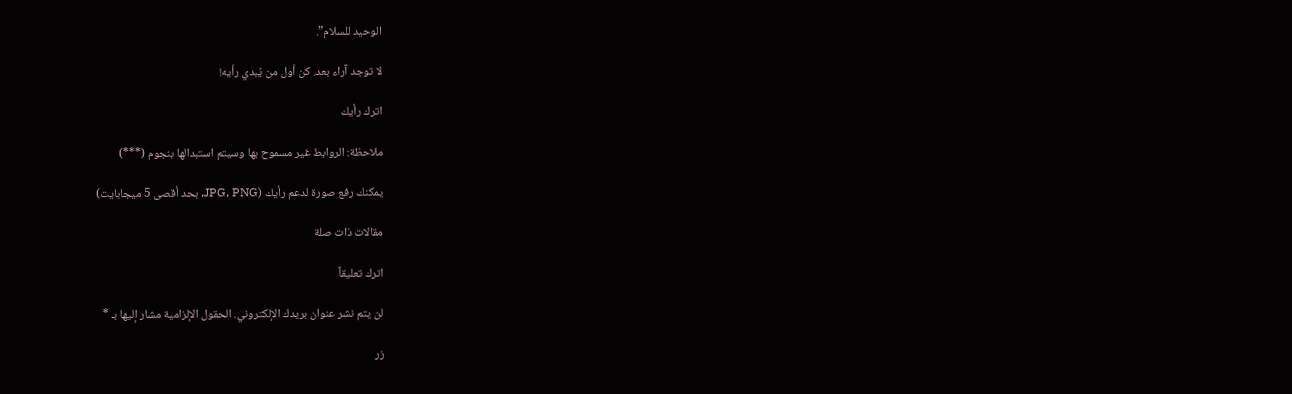الوحيد للسلام”.

لا توجد آراء بعد. كن أول من يُبدي رأيه!

اترك رأيك

ملاحظة: الروابط غير مسموح بها وسيتم استبدالها بنجوم (***)

يمكنك رفع صورة لدعم رأيك (JPG, PNG, بحد أقصى 5 ميجابايت)

مقالات ذات صلة

اترك تعليقاً

لن يتم نشر عنوان بريدك الإلكتروني. الحقول الإلزامية مشار إليها بـ *

زر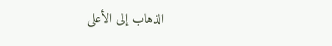الذهاب إلى الأعلى